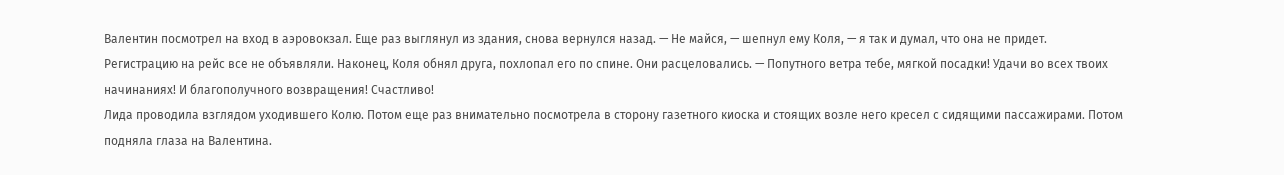Валентин посмотрел на вход в аэровокзал. Еще раз выглянул из здания, снова вернулся назад. — Не майся, — шепнул ему Коля, — я так и думал, что она не придет.
Регистрацию на рейс все не объявляли. Наконец, Коля обнял друга, похлопал его по спине. Они расцеловались. — Попутного ветра тебе, мягкой посадки! Удачи во всех твоих начинаниях! И благополучного возвращения! Счастливо!
Лида проводила взглядом уходившего Колю. Потом еще раз внимательно посмотрела в сторону газетного киоска и стоящих возле него кресел с сидящими пассажирами. Потом подняла глаза на Валентина.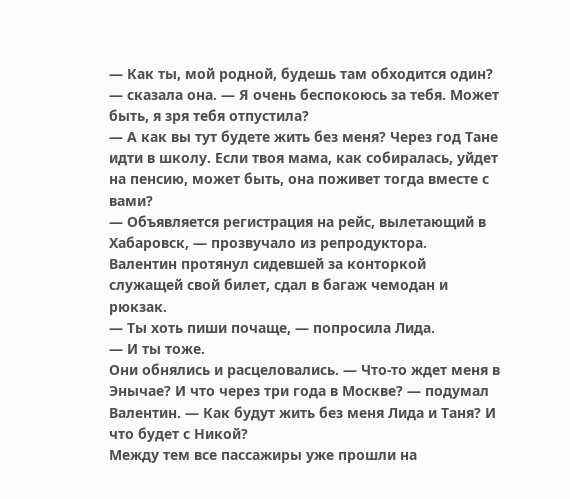— Как ты, мой родной, будешь там обходится один? — сказала она. — Я очень беспокоюсь за тебя. Может быть, я зря тебя отпустила?
— А как вы тут будете жить без меня? Через год Тане идти в школу. Если твоя мама, как собиралась, уйдет на пенсию, может быть, она поживет тогда вместе с вами?
— Объявляется регистрация на рейс, вылетающий в Хабаровск, — прозвучало из репродуктора.
Валентин протянул сидевшей за конторкой служащей свой билет, сдал в багаж чемодан и рюкзак.
— Ты хоть пиши почаще, — попросила Лида.
— И ты тоже.
Они обнялись и расцеловались. — Что-то ждет меня в Энычае? И что через три года в Москве? — подумал Валентин. — Как будут жить без меня Лида и Таня? И что будет с Никой?
Между тем все пассажиры уже прошли на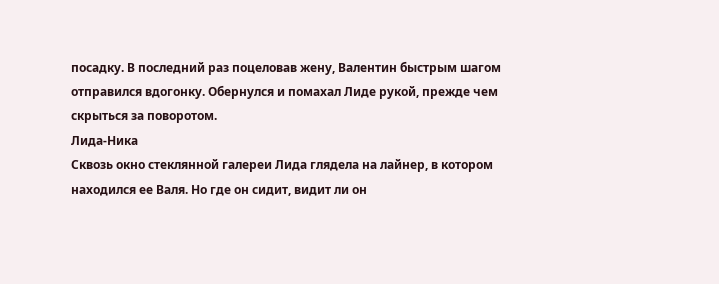посадку. В последний раз поцеловав жену, Валентин быстрым шагом отправился вдогонку. Обернулся и помахал Лиде рукой, прежде чем скрыться за поворотом.
Лида-Ника
Сквозь окно стеклянной галереи Лида глядела на лайнер, в котором находился ее Валя. Но где он сидит, видит ли он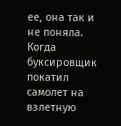ее, она так и не поняла. Когда буксировщик покатил самолет на взлетную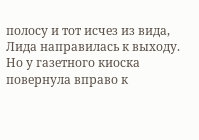полосу и тот исчез из вида, Лида направилась к выходу. Но у газетного киоска повернула вправо к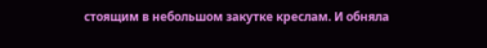стоящим в небольшом закутке креслам. И обняла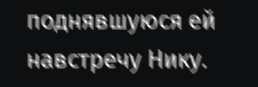поднявшуюся ей навстречу Нику.